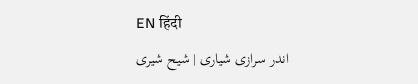EN हिंदी
اندر سرازی شیاری | شیح شیری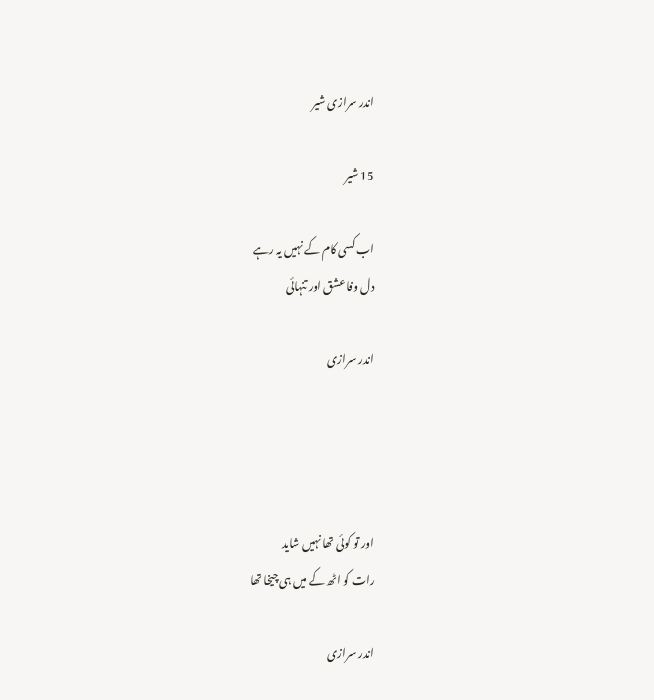اندر سرازی شیر

15 شیر

اب کسی کام کے نہیں یہ رہے
دل وفا عشق اور تنہائی

اندر سرازی




اور تو کوئی تھا نہیں شاید
رات کو اٹھ کے میں ہی چیخا تھا

اندر سرازی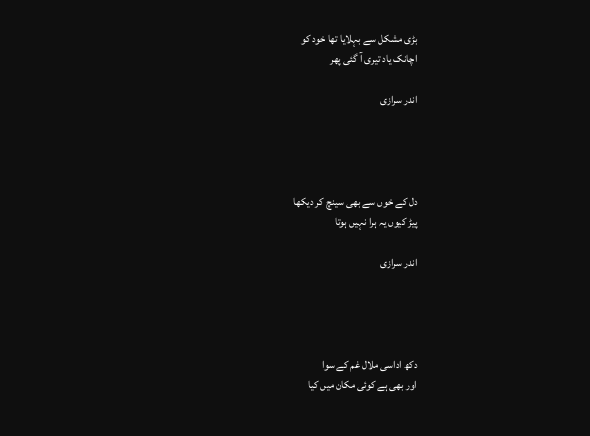بڑی مشکل سے بہلایا تھا خود کو
اچانک یاد تیری آ گئی پھر

اندر سرازی




دل کے خوں سے بھی سینچ کر دیکھا
پیڑ کیوں یہ ہرا نہیں ہوتا

اندر سرازی




دکھ اداسی ملال غم کے سوا
اور بھی ہے کوئی مکان میں کیا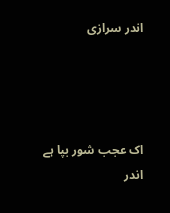اندر سرازی




اک عجب شور بپا ہے اندر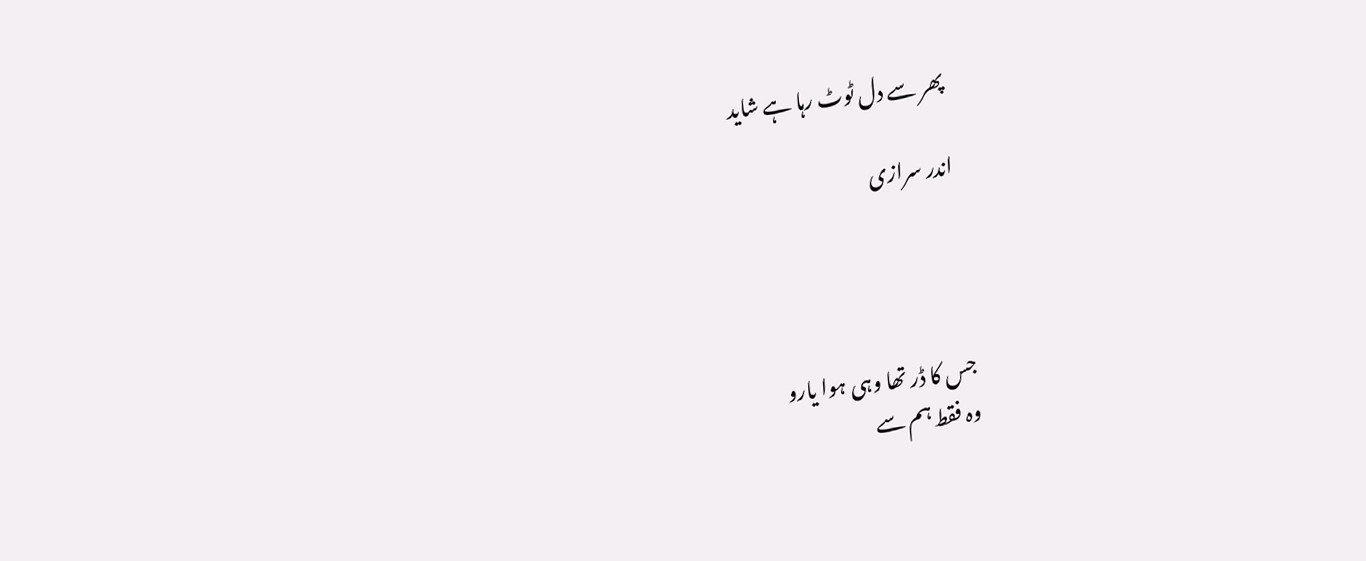پھر سے دل ٹوٹ رہا ہے شاید

اندر سرازی




جس کا ڈر تھا وہی ہوا یارو
وہ فقط ہم سے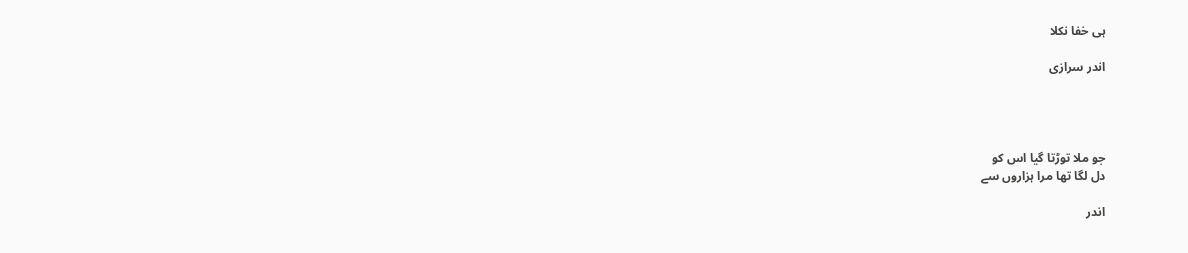ہی خفا نکلا

اندر سرازی




جو ملا توڑتا گیا اس کو
دل لگا تھا مرا ہزاروں سے

اندر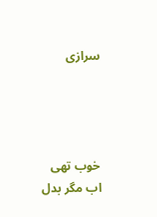سرازی




خوب تھی اب مگر بدل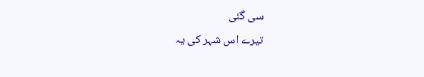سی گئی
تیرے اس شہر کی یہ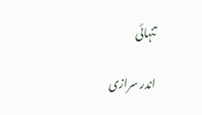تنہائی

اندر سرازی